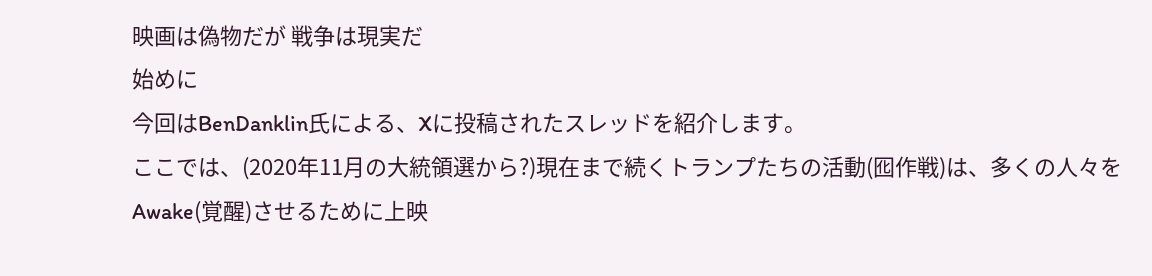映画は偽物だが 戦争は現実だ
始めに
今回はBenDanklin氏による、Xに投稿されたスレッドを紹介します。
ここでは、(2020年11月の大統領選から?)現在まで続くトランプたちの活動(囮作戦)は、多くの人々をAwake(覚醒)させるために上映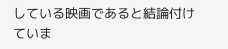している映画であると結論付けていま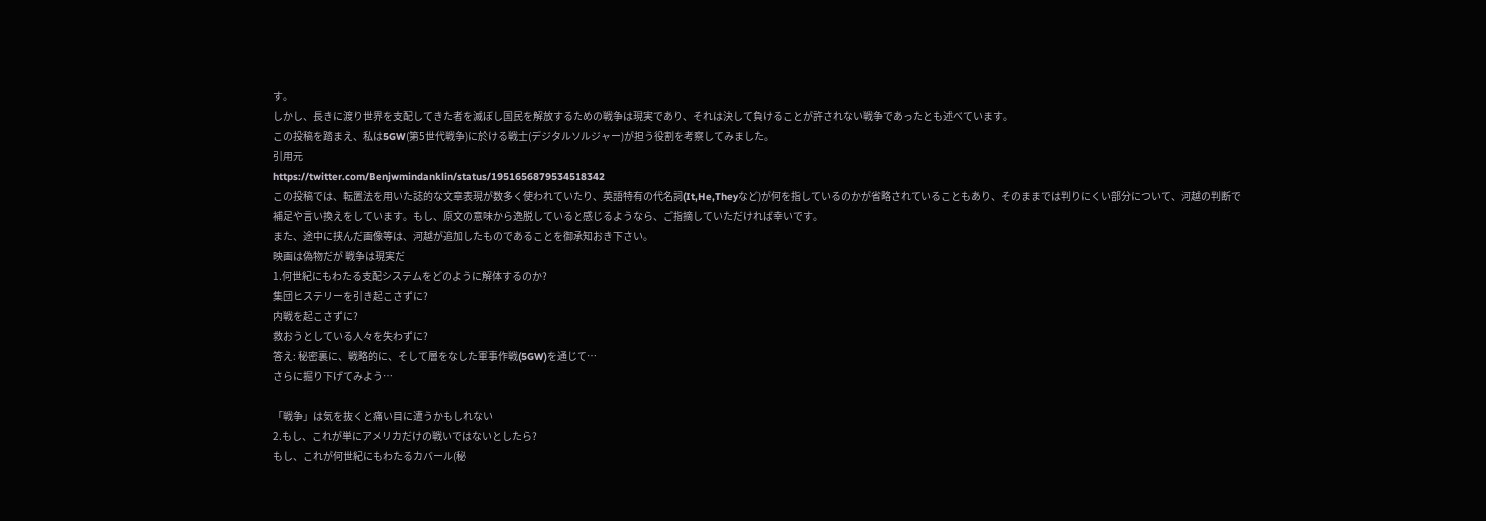す。
しかし、長きに渡り世界を支配してきた者を滅ぼし国民を解放するための戦争は現実であり、それは決して負けることが許されない戦争であったとも述べています。
この投稿を踏まえ、私は5GW(第5世代戦争)に於ける戦士(デジタルソルジャー)が担う役割を考察してみました。
引用元
https://twitter.com/Benjwmindanklin/status/1951656879534518342
この投稿では、転置法を用いた誌的な文章表現が数多く使われていたり、英語特有の代名詞(It,He,Theyなど)が何を指しているのかが省略されていることもあり、そのままでは判りにくい部分について、河越の判断で補足や言い換えをしています。もし、原文の意味から逸脱していると感じるようなら、ご指摘していただければ幸いです。
また、途中に挟んだ画像等は、河越が追加したものであることを御承知おき下さい。
映画は偽物だが 戦争は現実だ
1.何世紀にもわたる支配システムをどのように解体するのか?
集団ヒステリーを引き起こさずに?
内戦を起こさずに?
救おうとしている人々を失わずに?
答え: 秘密裏に、戦略的に、そして層をなした軍事作戦(5GW)を通じて…
さらに掘り下げてみよう…

「戦争」は気を抜くと痛い目に遭うかもしれない
2.もし、これが単にアメリカだけの戦いではないとしたら?
もし、これが何世紀にもわたるカバール(秘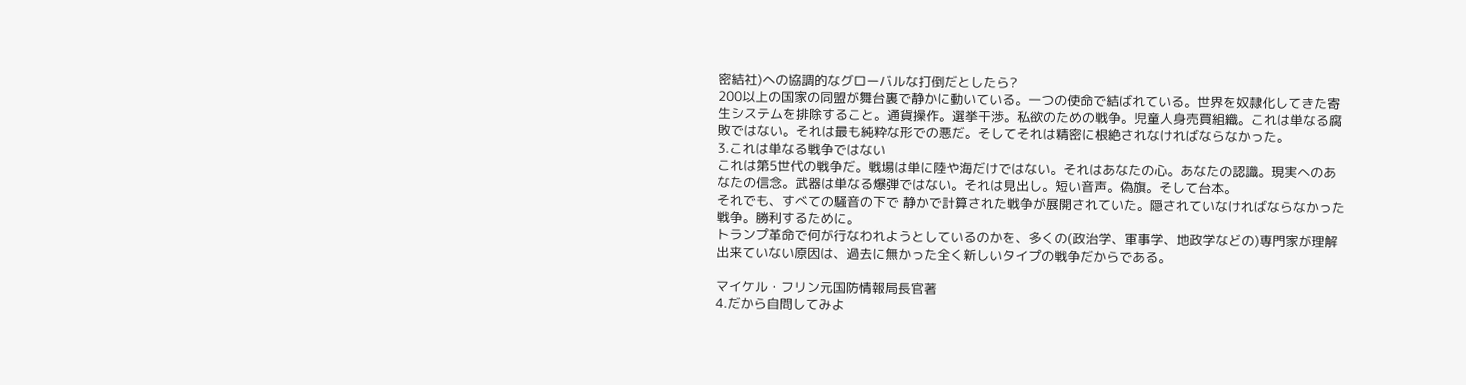密結社)への協調的なグローバルな打倒だとしたら?
200以上の国家の同盟が舞台裏で静かに動いている。一つの使命で結ばれている。世界を奴隷化してきた寄生システムを排除すること。通貨操作。選挙干渉。私欲のための戦争。児童人身売買組織。これは単なる腐敗ではない。それは最も純粋な形での悪だ。そしてそれは精密に根絶されなければならなかった。
3.これは単なる戦争ではない
これは第5世代の戦争だ。戦場は単に陸や海だけではない。それはあなたの心。あなたの認識。現実へのあなたの信念。武器は単なる爆弾ではない。それは見出し。短い音声。偽旗。そして台本。
それでも、すべての騒音の下で 静かで計算された戦争が展開されていた。隠されていなければならなかった戦争。勝利するために。
トランプ革命で何が行なわれようとしているのかを、多くの(政治学、軍事学、地政学などの)専門家が理解出来ていない原因は、過去に無かった全く新しいタイプの戦争だからである。

マイケル・フリン元国防情報局長官著
4.だから自問してみよ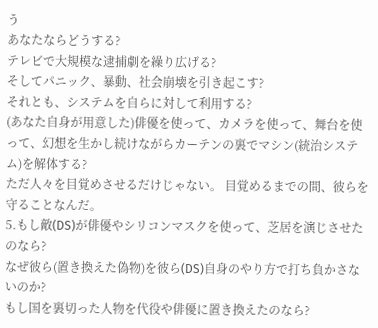う
あなたならどうする?
テレビで大規模な逮捕劇を繰り広げる?
そしてパニック、暴動、社会崩壊を引き起こす?
それとも、システムを自らに対して利用する?
(あなた自身が用意した)俳優を使って、カメラを使って、舞台を使って、幻想を生かし続けながらカーテンの裏でマシン(統治システム)を解体する?
ただ人々を目覚めさせるだけじゃない。 目覚めるまでの間、彼らを守ることなんだ。
5.もし敵(DS)が俳優やシリコンマスクを使って、芝居を演じさせたのなら?
なぜ彼ら(置き換えた偽物)を彼ら(DS)自身のやり方で打ち負かさないのか?
もし国を裏切った人物を代役や俳優に置き換えたのなら?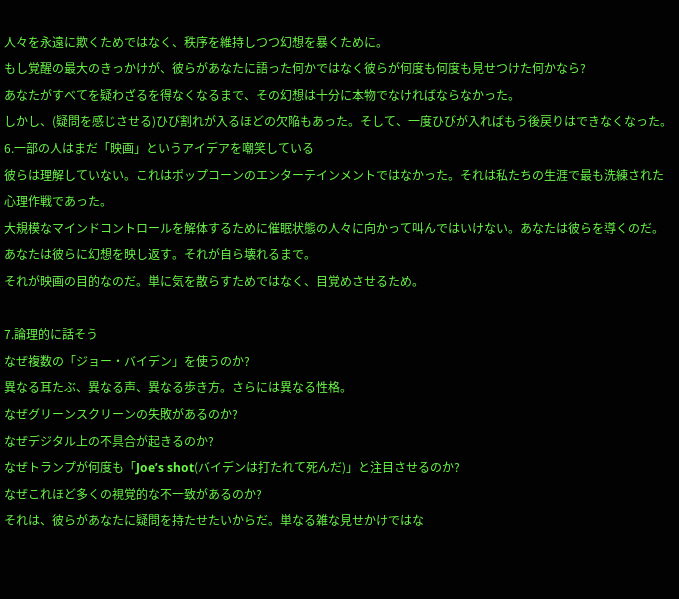人々を永遠に欺くためではなく、秩序を維持しつつ幻想を暴くために。
もし覚醒の最大のきっかけが、彼らがあなたに語った何かではなく彼らが何度も何度も見せつけた何かなら?
あなたがすべてを疑わざるを得なくなるまで、その幻想は十分に本物でなければならなかった。
しかし、(疑問を感じさせる)ひび割れが入るほどの欠陥もあった。そして、一度ひびが入ればもう後戻りはできなくなった。
6.一部の人はまだ「映画」というアイデアを嘲笑している
彼らは理解していない。これはポップコーンのエンターテインメントではなかった。それは私たちの生涯で最も洗練された心理作戦であった。
大規模なマインドコントロールを解体するために催眠状態の人々に向かって叫んではいけない。あなたは彼らを導くのだ。あなたは彼らに幻想を映し返す。それが自ら壊れるまで。
それが映画の目的なのだ。単に気を散らすためではなく、目覚めさせるため。

7.論理的に話そう
なぜ複数の「ジョー・バイデン」を使うのか?
異なる耳たぶ、異なる声、異なる歩き方。さらには異なる性格。
なぜグリーンスクリーンの失敗があるのか?
なぜデジタル上の不具合が起きるのか?
なぜトランプが何度も「Joe’s shot(バイデンは打たれて死んだ)」と注目させるのか?
なぜこれほど多くの視覚的な不一致があるのか?
それは、彼らがあなたに疑問を持たせたいからだ。単なる雑な見せかけではな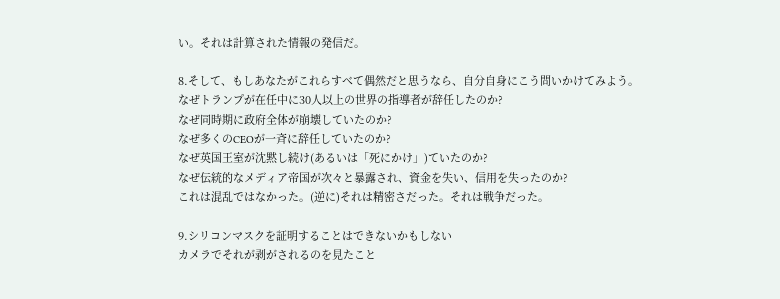い。それは計算された情報の発信だ。

8.そして、もしあなたがこれらすべて偶然だと思うなら、自分自身にこう問いかけてみよう。
なぜトランプが在任中に30人以上の世界の指導者が辞任したのか?
なぜ同時期に政府全体が崩壊していたのか?
なぜ多くのCEOが一斉に辞任していたのか?
なぜ英国王室が沈黙し続け(あるいは「死にかけ」)ていたのか?
なぜ伝統的なメディア帝国が次々と暴露され、資金を失い、信用を失ったのか?
これは混乱ではなかった。(逆に)それは精密さだった。それは戦争だった。

9.シリコンマスクを証明することはできないかもしない
カメラでそれが剥がされるのを見たこと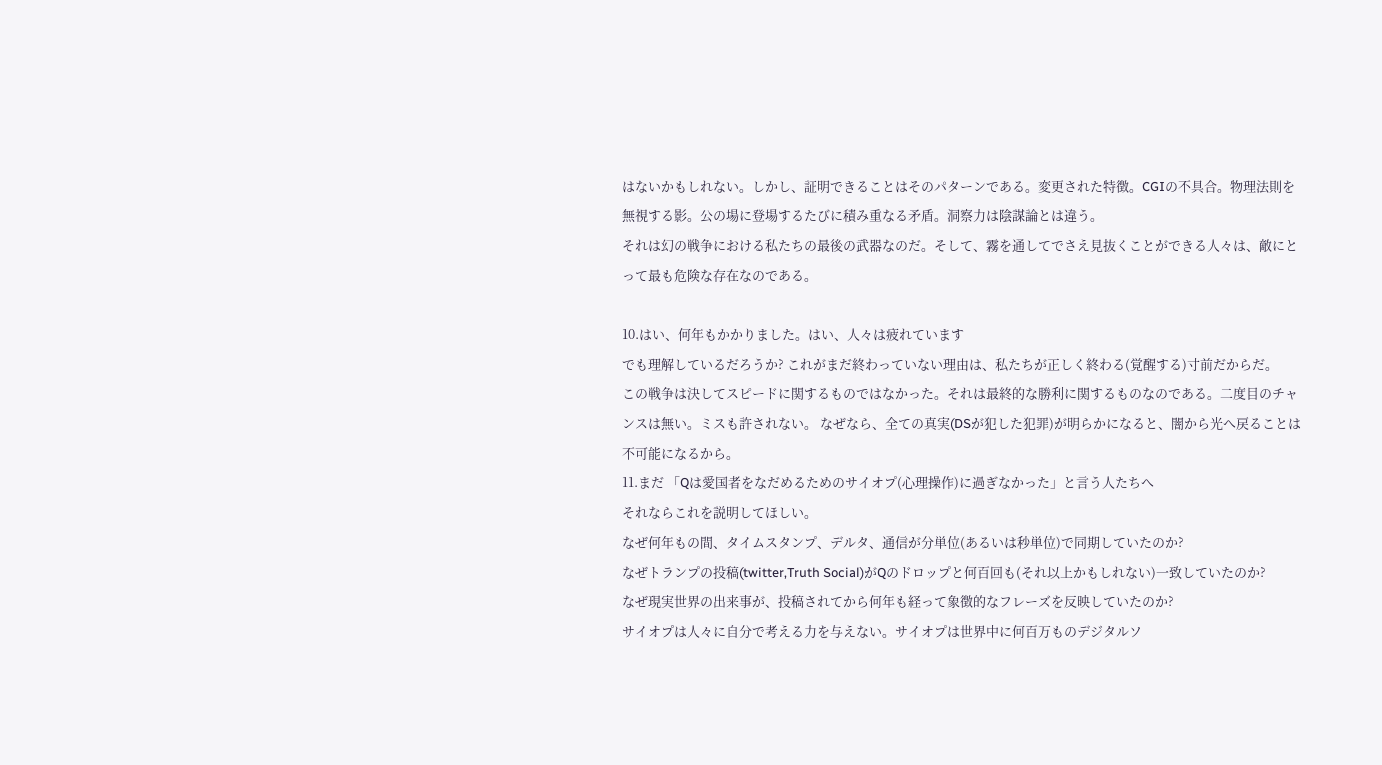はないかもしれない。しかし、証明できることはそのパターンである。変更された特徴。CGIの不具合。物理法則を無視する影。公の場に登場するたびに積み重なる矛盾。洞察力は陰謀論とは違う。
それは幻の戦争における私たちの最後の武器なのだ。そして、霧を通してでさえ見抜くことができる人々は、敵にとって最も危険な存在なのである。

10.はい、何年もかかりました。はい、人々は疲れています
でも理解しているだろうか? これがまだ終わっていない理由は、私たちが正しく終わる(覚醒する)寸前だからだ。
この戦争は決してスピードに関するものではなかった。それは最終的な勝利に関するものなのである。二度目のチャンスは無い。ミスも許されない。 なぜなら、全ての真実(DSが犯した犯罪)が明らかになると、闇から光へ戻ることは不可能になるから。
11.まだ 「Qは愛国者をなだめるためのサイオプ(心理操作)に過ぎなかった」と言う人たちへ
それならこれを説明してほしい。
なぜ何年もの間、タイムスタンプ、デルタ、通信が分単位(あるいは秒単位)で同期していたのか?
なぜトランプの投稿(twitter,Truth Social)がQのドロップと何百回も(それ以上かもしれない)一致していたのか?
なぜ現実世界の出来事が、投稿されてから何年も経って象徴的なフレーズを反映していたのか?
サイオプは人々に自分で考える力を与えない。サイオプは世界中に何百万ものデジタルソ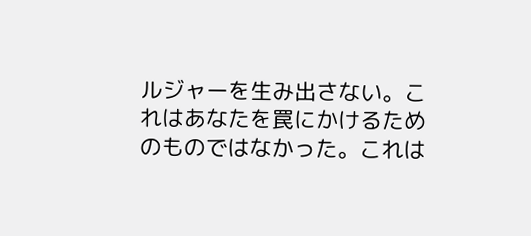ルジャーを生み出さない。これはあなたを罠にかけるためのものではなかった。これは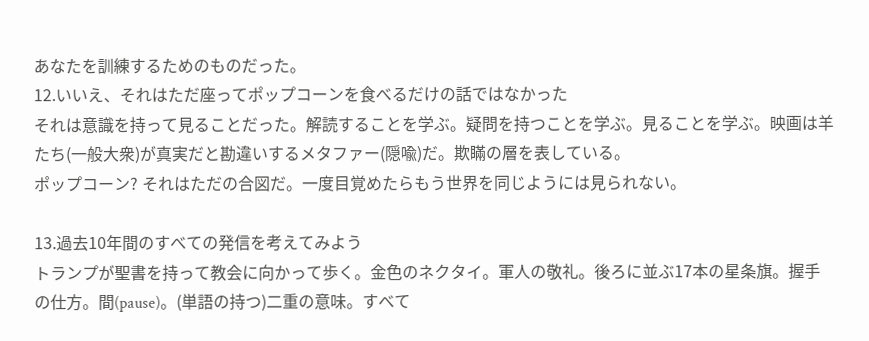あなたを訓練するためのものだった。
12.いいえ、それはただ座ってポップコーンを食べるだけの話ではなかった
それは意識を持って見ることだった。解読することを学ぶ。疑問を持つことを学ぶ。見ることを学ぶ。映画は羊たち(一般大衆)が真実だと勘違いするメタファー(隠喩)だ。欺瞞の層を表している。
ポップコーン? それはただの合図だ。一度目覚めたらもう世界を同じようには見られない。

13.過去10年間のすべての発信を考えてみよう
トランプが聖書を持って教会に向かって歩く。金色のネクタイ。軍人の敬礼。後ろに並ぶ17本の星条旗。握手の仕方。間(pause)。(単語の持つ)二重の意味。すべて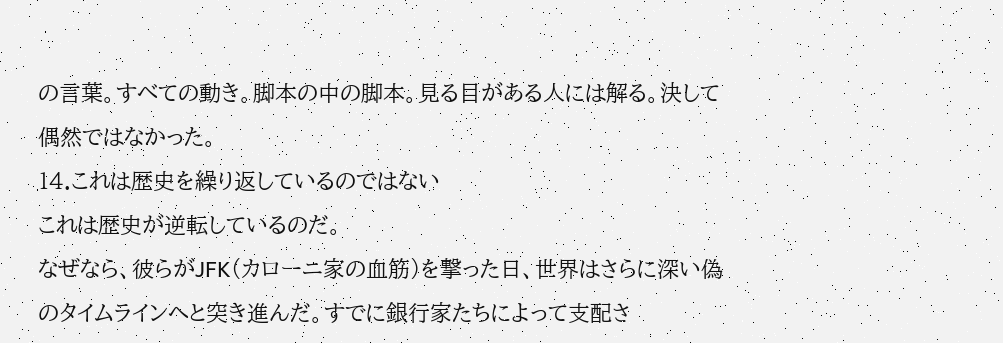の言葉。すべての動き。脚本の中の脚本。見る目がある人には解る。決して偶然ではなかった。
14.これは歴史を繰り返しているのではない
これは歴史が逆転しているのだ。
なぜなら、彼らがJFK(カローニ家の血筋)を撃った日、世界はさらに深い偽のタイムラインへと突き進んだ。すでに銀行家たちによって支配さ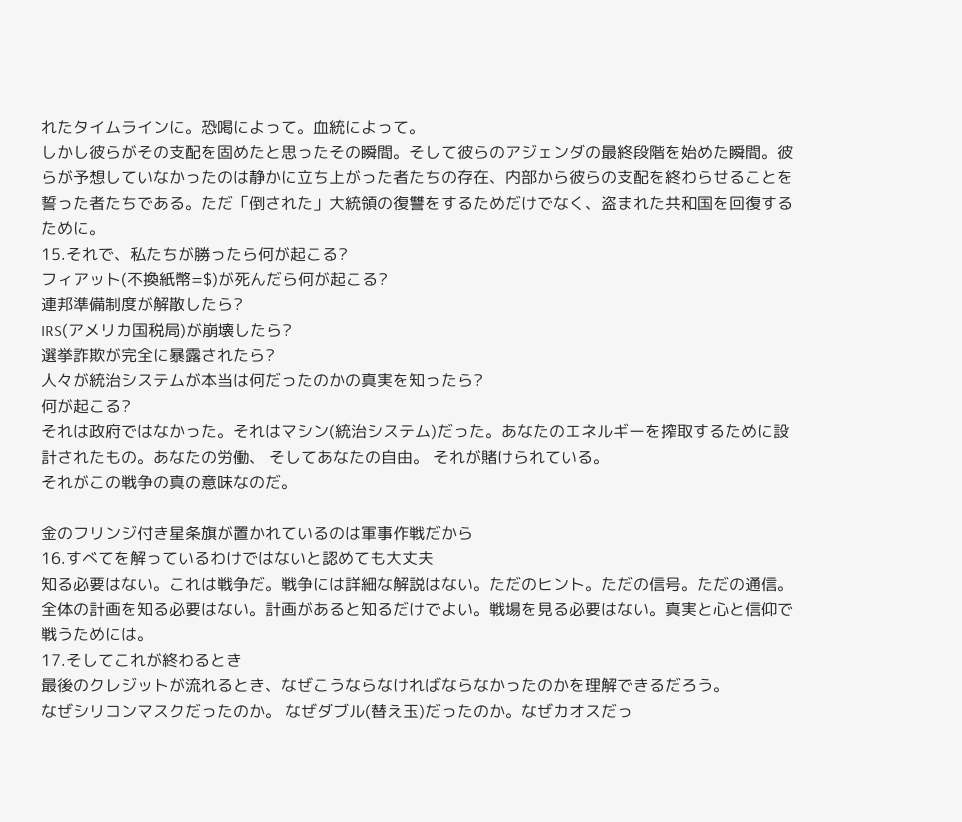れたタイムラインに。恐喝によって。血統によって。
しかし彼らがその支配を固めたと思ったその瞬間。そして彼らのアジェンダの最終段階を始めた瞬間。彼らが予想していなかったのは静かに立ち上がった者たちの存在、内部から彼らの支配を終わらせることを誓った者たちである。ただ「倒された」大統領の復讐をするためだけでなく、盗まれた共和国を回復するために。
15.それで、私たちが勝ったら何が起こる?
フィアット(不換紙幣=$)が死んだら何が起こる?
連邦準備制度が解散したら?
IRS(アメリカ国税局)が崩壊したら?
選挙詐欺が完全に暴露されたら?
人々が統治システムが本当は何だったのかの真実を知ったら?
何が起こる?
それは政府ではなかった。それはマシン(統治システム)だった。あなたのエネルギーを搾取するために設計されたもの。あなたの労働、 そしてあなたの自由。 それが賭けられている。
それがこの戦争の真の意味なのだ。

金のフリンジ付き星条旗が置かれているのは軍事作戦だから
16.すべてを解っているわけではないと認めても大丈夫
知る必要はない。これは戦争だ。戦争には詳細な解説はない。ただのヒント。ただの信号。ただの通信。
全体の計画を知る必要はない。計画があると知るだけでよい。戦場を見る必要はない。真実と心と信仰で戦うためには。
17.そしてこれが終わるとき
最後のクレジットが流れるとき、なぜこうならなければならなかったのかを理解できるだろう。
なぜシリコンマスクだったのか。 なぜダブル(替え玉)だったのか。なぜカオスだっ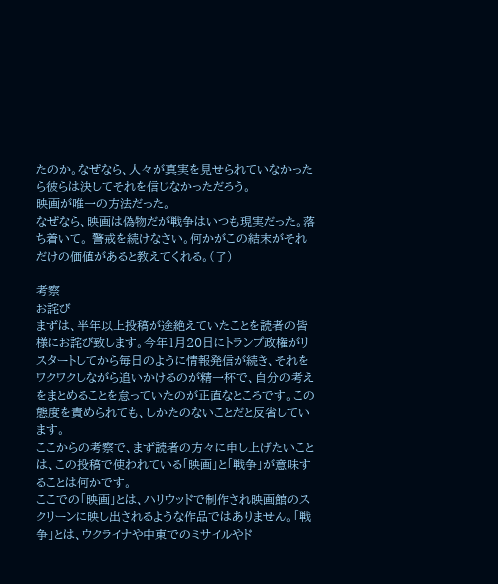たのか。なぜなら、人々が真実を見せられていなかったら彼らは決してそれを信じなかっただろう。
映画が唯一の方法だった。
なぜなら、映画は偽物だが戦争はいつも現実だった。落ち着いて。 警戒を続けなさい。何かがこの結末がそれだけの価値があると教えてくれる。(了)

考察
お詫び
まずは、半年以上投稿が途絶えていたことを読者の皆様にお詫び致します。今年1月20日にトランプ政権がリスタートしてから毎日のように情報発信が続き、それをワクワクしながら追いかけるのが精一杯で、自分の考えをまとめることを怠っていたのが正直なところです。この態度を責められても、しかたのないことだと反省しています。
ここからの考察で、まず読者の方々に申し上げたいことは、この投稿で使われている「映画」と「戦争」が意味することは何かです。
ここでの「映画」とは、ハリウッドで制作され映画館のスクリーンに映し出されるような作品ではありません。「戦争」とは、ウクライナや中東でのミサイルやド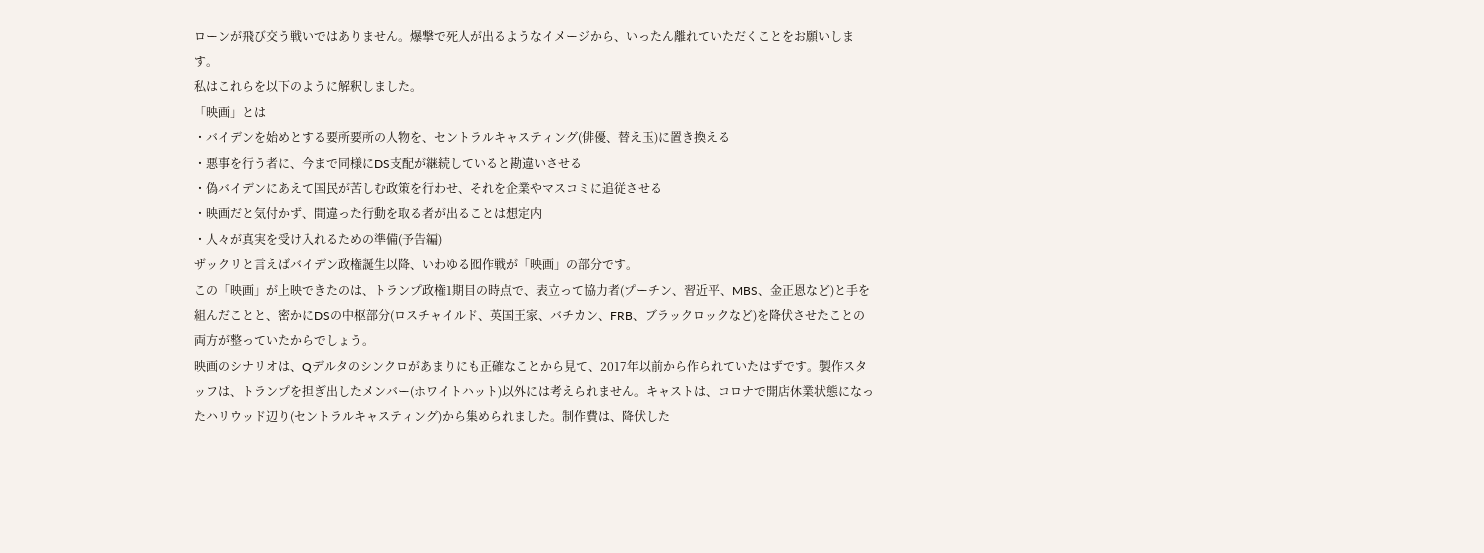ローンが飛び交う戦いではありません。爆撃で死人が出るようなイメージから、いったん離れていただくことをお願いします。
私はこれらを以下のように解釈しました。
「映画」とは
・バイデンを始めとする要所要所の人物を、セントラルキャスティング(俳優、替え玉)に置き換える
・悪事を行う者に、今まで同様にDS支配が継続していると勘違いさせる
・偽バイデンにあえて国民が苦しむ政策を行わせ、それを企業やマスコミに追従させる
・映画だと気付かず、間違った行動を取る者が出ることは想定内
・人々が真実を受け入れるための準備(予告編)
ザックリと言えばバイデン政権誕生以降、いわゆる囮作戦が「映画」の部分です。
この「映画」が上映できたのは、トランプ政権1期目の時点で、表立って協力者(プーチン、習近平、MBS、金正恩など)と手を組んだことと、密かにDSの中枢部分(ロスチャイルド、英国王家、バチカン、FRB、ブラックロックなど)を降伏させたことの両方が整っていたからでしょう。
映画のシナリオは、Qデルタのシンクロがあまりにも正確なことから見て、2017年以前から作られていたはずです。製作スタッフは、トランプを担ぎ出したメンバー(ホワイトハット)以外には考えられません。キャストは、コロナで開店休業状態になったハリウッド辺り(セントラルキャスティング)から集められました。制作費は、降伏した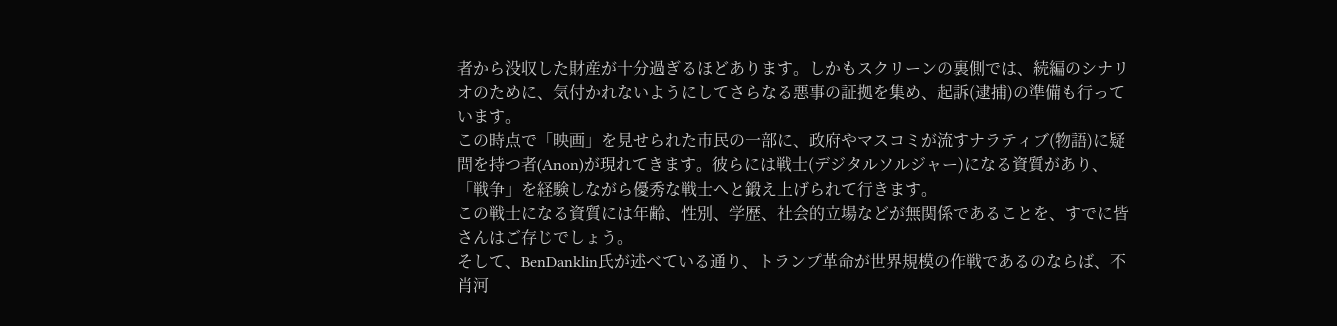者から没収した財産が十分過ぎるほどあります。しかもスクリーンの裏側では、続編のシナリオのために、気付かれないようにしてさらなる悪事の証拠を集め、起訴(逮捕)の準備も行っています。
この時点で「映画」を見せられた市民の一部に、政府やマスコミが流すナラティブ(物語)に疑問を持つ者(Anon)が現れてきます。彼らには戦士(デジタルソルジャー)になる資質があり、「戦争」を経験しながら優秀な戦士へと鍛え上げられて行きます。
この戦士になる資質には年齢、性別、学歴、社会的立場などが無関係であることを、すでに皆さんはご存じでしょう。
そして、BenDanklin氏が述べている通り、トランプ革命が世界規模の作戦であるのならば、不肖河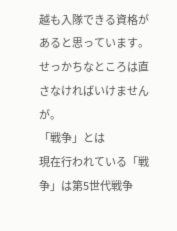越も入隊できる資格があると思っています。せっかちなところは直さなければいけませんが。
「戦争」とは
現在行われている「戦争」は第5世代戦争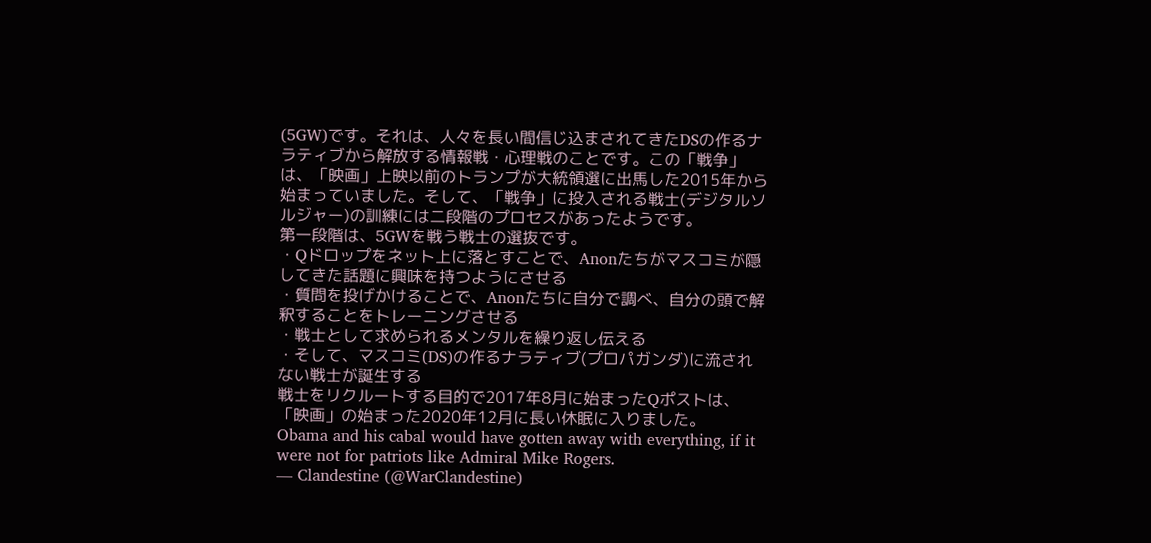(5GW)です。それは、人々を長い間信じ込まされてきたDSの作るナラティブから解放する情報戦・心理戦のことです。この「戦争」は、「映画」上映以前のトランプが大統領選に出馬した2015年から始まっていました。そして、「戦争」に投入される戦士(デジタルソルジャー)の訓練には二段階のプロセスがあったようです。
第一段階は、5GWを戦う戦士の選抜です。
・Qドロップをネット上に落とすことで、Anonたちがマスコミが隠してきた話題に興味を持つようにさせる
・質問を投げかけることで、Anonたちに自分で調べ、自分の頭で解釈することをトレーニングさせる
・戦士として求められるメンタルを繰り返し伝える
・そして、マスコミ(DS)の作るナラティブ(プロパガンダ)に流されない戦士が誕生する
戦士をリクルートする目的で2017年8月に始まったQポストは、「映画」の始まった2020年12月に長い休眠に入りました。
Obama and his cabal would have gotten away with everything, if it were not for patriots like Admiral Mike Rogers.
— Clandestine (@WarClandestine)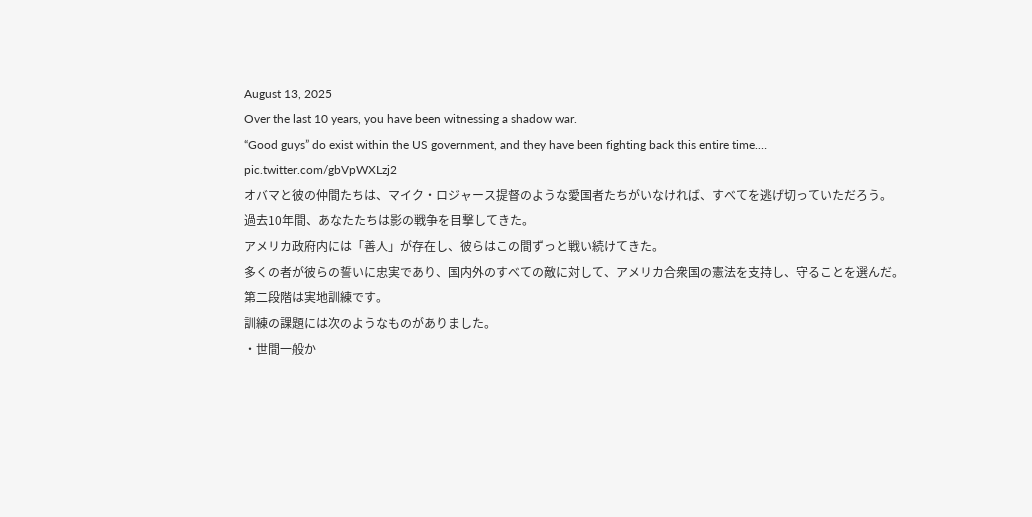August 13, 2025
Over the last 10 years, you have been witnessing a shadow war.
“Good guys” do exist within the US government, and they have been fighting back this entire time.… pic.twitter.com/gbVpWXLzj2
オバマと彼の仲間たちは、マイク・ロジャース提督のような愛国者たちがいなければ、すべてを逃げ切っていただろう。
過去10年間、あなたたちは影の戦争を目撃してきた。
アメリカ政府内には「善人」が存在し、彼らはこの間ずっと戦い続けてきた。
多くの者が彼らの誓いに忠実であり、国内外のすべての敵に対して、アメリカ合衆国の憲法を支持し、守ることを選んだ。
第二段階は実地訓練です。
訓練の課題には次のようなものがありました。
・世間一般か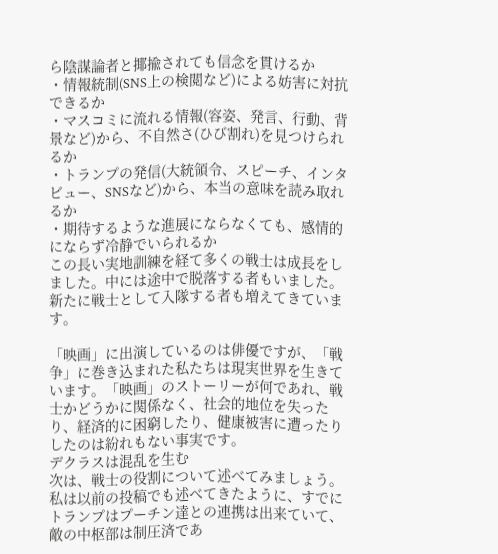ら陰謀論者と揶揄されても信念を貫けるか
・情報統制(SNS上の検閲など)による妨害に対抗できるか
・マスコミに流れる情報(容姿、発言、行動、背景など)から、不自然さ(ひび割れ)を見つけられるか
・トランプの発信(大統領令、スピーチ、インタビュー、SNSなど)から、本当の意味を読み取れるか
・期待するような進展にならなくても、感情的にならず冷静でいられるか
この長い実地訓練を経て多くの戦士は成長をしました。中には途中で脱落する者もいました。新たに戦士として入隊する者も増えてきています。

「映画」に出演しているのは俳優ですが、「戦争」に巻き込まれた私たちは現実世界を生きています。「映画」のストーリーが何であれ、戦士かどうかに関係なく、社会的地位を失ったり、経済的に困窮したり、健康被害に遭ったりしたのは紛れもない事実です。
デクラスは混乱を生む
次は、戦士の役割について述べてみましょう。
私は以前の投稿でも述べてきたように、すでにトランプはプーチン達との連携は出来ていて、敵の中枢部は制圧済であ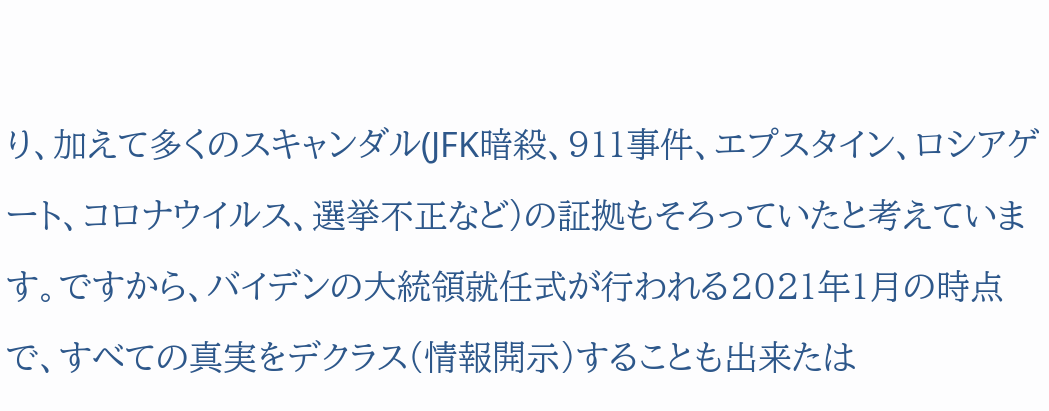り、加えて多くのスキャンダル(JFK暗殺、911事件、エプスタイン、ロシアゲート、コロナウイルス、選挙不正など)の証拠もそろっていたと考えています。ですから、バイデンの大統領就任式が行われる2021年1月の時点で、すべての真実をデクラス(情報開示)することも出来たは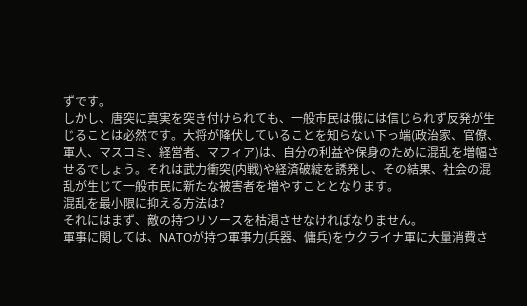ずです。
しかし、唐突に真実を突き付けられても、一般市民は俄には信じられず反発が生じることは必然です。大将が降伏していることを知らない下っ端(政治家、官僚、軍人、マスコミ、経営者、マフィア)は、自分の利益や保身のために混乱を増幅させるでしょう。それは武力衝突(内戦)や経済破綻を誘発し、その結果、社会の混乱が生じて一般市民に新たな被害者を増やすこととなります。
混乱を最小限に抑える方法は?
それにはまず、敵の持つリソースを枯渇させなければなりません。
軍事に関しては、NATOが持つ軍事力(兵器、傭兵)をウクライナ軍に大量消費さ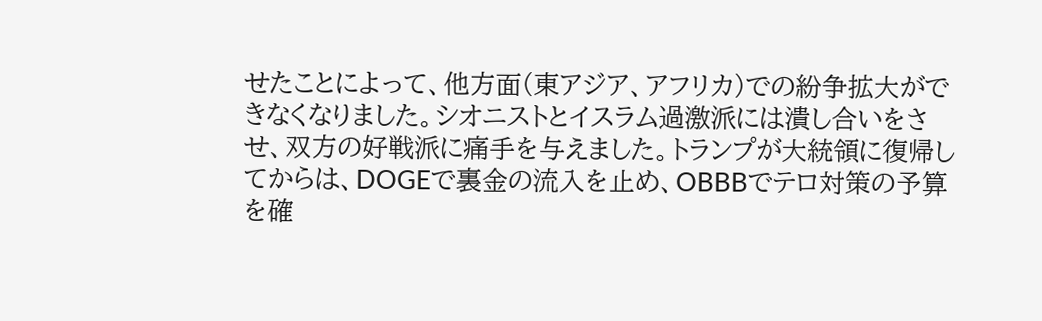せたことによって、他方面(東アジア、アフリカ)での紛争拡大ができなくなりました。シオニストとイスラム過激派には潰し合いをさせ、双方の好戦派に痛手を与えました。トランプが大統領に復帰してからは、DOGEで裏金の流入を止め、OBBBでテロ対策の予算を確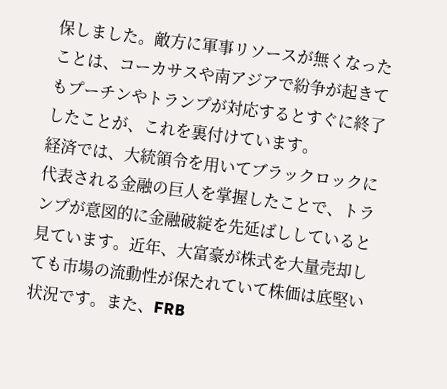保しました。敵方に軍事リソースが無くなったことは、コーカサスや南アジアで紛争が起きてもプーチンやトランプが対応するとすぐに終了したことが、これを裏付けています。
経済では、大統領令を用いてブラックロックに代表される金融の巨人を掌握したことで、トランプが意図的に金融破綻を先延ばししていると見ています。近年、大富豪が株式を大量売却しても市場の流動性が保たれていて株価は底堅い状況です。また、FRB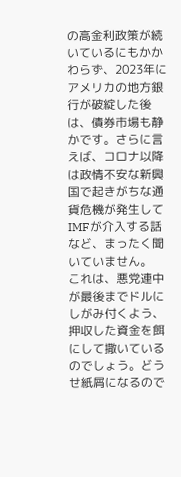の高金利政策が続いているにもかかわらず、2023年にアメリカの地方銀行が破綻した後は、債券市場も静かです。さらに言えば、コロナ以降は政情不安な新興国で起きがちな通貨危機が発生してIMFが介入する話など、まったく聞いていません。
これは、悪党連中が最後までドルにしがみ付くよう、押収した資金を餌にして撒いているのでしょう。どうせ紙屑になるので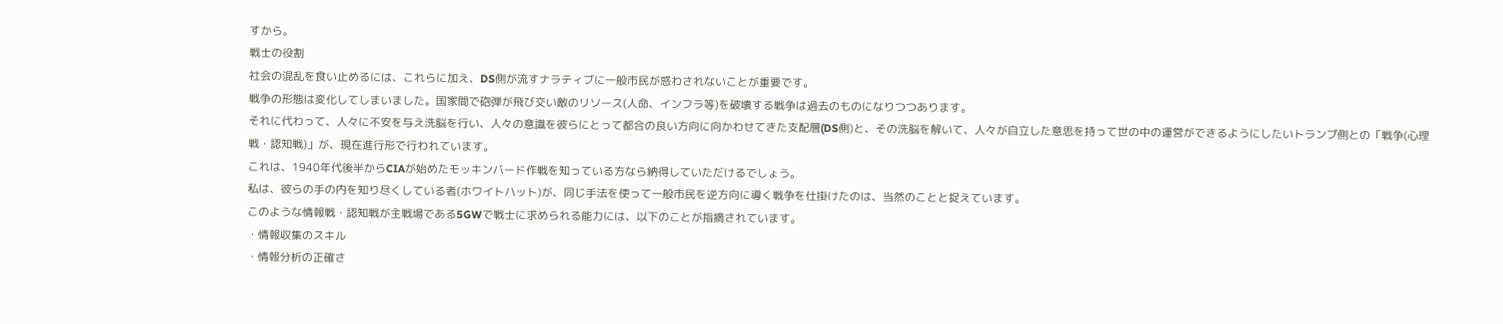すから。
戦士の役割
社会の混乱を食い止めるには、これらに加え、DS側が流すナラティブに一般市民が惑わされないことが重要です。
戦争の形態は変化してしまいました。国家間で砲弾が飛び交い敵のリソース(人命、インフラ等)を破壊する戦争は過去のものになりつつあります。
それに代わって、人々に不安を与え洗脳を行い、人々の意識を彼らにとって都合の良い方向に向かわせてきた支配層(DS側)と、その洗脳を解いて、人々が自立した意思を持って世の中の運営ができるようにしたいトランプ側との「戦争(心理戦・認知戦)」が、現在進行形で行われています。
これは、1940年代後半からCIAが始めたモッキンバード作戦を知っている方なら納得していただけるでしょう。
私は、彼らの手の内を知り尽くしている者(ホワイトハット)が、同じ手法を使って一般市民を逆方向に導く戦争を仕掛けたのは、当然のことと捉えています。
このような情報戦・認知戦が主戦場である5GWで戦士に求められる能力には、以下のことが指摘されています。
・情報収集のスキル
・情報分析の正確さ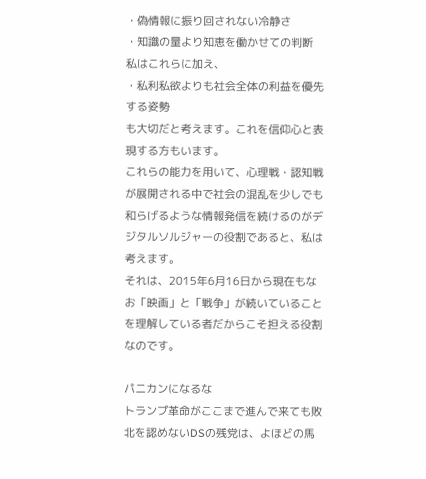・偽情報に振り回されない冷静さ
・知識の量より知恵を働かせての判断
私はこれらに加え、
・私利私欲よりも社会全体の利益を優先する姿勢
も大切だと考えます。これを信仰心と表現する方もいます。
これらの能力を用いて、心理戦・認知戦が展開される中で社会の混乱を少しでも和らげるような情報発信を続けるのがデジタルソルジャーの役割であると、私は考えます。
それは、2015年6月16日から現在もなお「映画」と「戦争」が続いていることを理解している者だからこそ担える役割なのです。

パニカンになるな
トランプ革命がここまで進んで来ても敗北を認めないDSの残党は、よほどの馬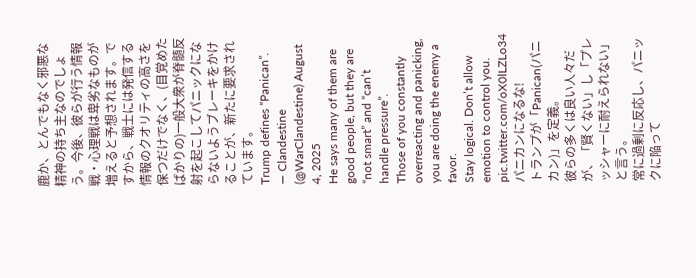鹿か、とんでもなく邪悪な精神の持ち主なのでしょう。今後、彼らが行う情報戦・心理戦は卑劣なものが増えると予想されます。ですから、戦士には発信する情報のクオリティの高さを保つだけでなく、(目覚めたばかりの)一般大衆が脊髄反射を起こしてパニックにならないようブレーキをかけることが、新たに要求されています。
Trump defines “Panican”.
— Clandestine (@WarClandestine) August 4, 2025
He says many of them are good people, but they are “not smart” and “can’t handle pressure”.
Those of you constantly overreacting and panicking, you are doing the enemy a favor.
Stay logical. Don’t allow emotion to control you.
pic.twitter.com/oX0lLZLo34
パニカンになるな!
トランプが「Panican(パニカン)」を定義。
彼らの多くは良い人々だが、「賢くない」し「プレッシャーに耐えられない」と言う。
常に過剰に反応し、パニックに陥って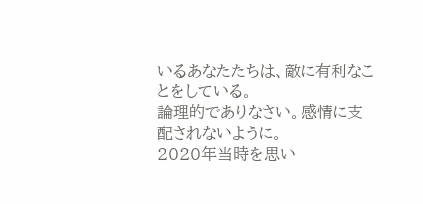いるあなたたちは、敵に有利なことをしている。
論理的でありなさい。感情に支配されないように。
2020年当時を思い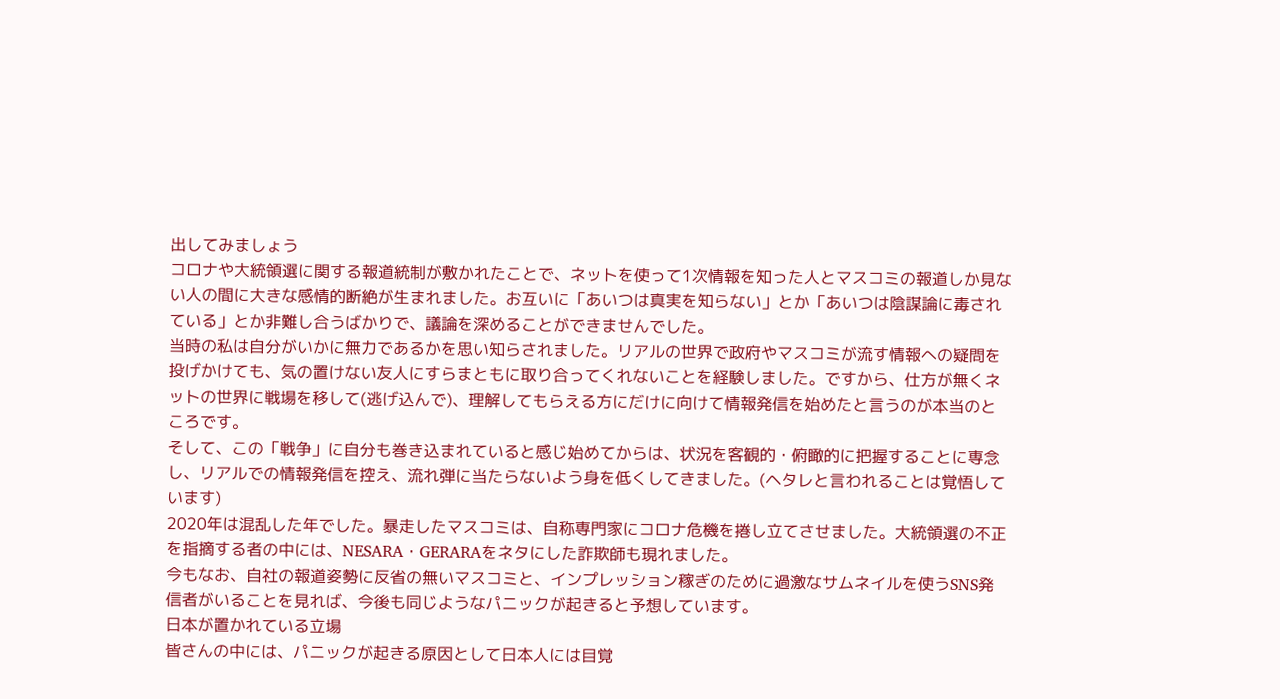出してみましょう
コロナや大統領選に関する報道統制が敷かれたことで、ネットを使って1次情報を知った人とマスコミの報道しか見ない人の間に大きな感情的断絶が生まれました。お互いに「あいつは真実を知らない」とか「あいつは陰謀論に毒されている」とか非難し合うばかりで、議論を深めることができませんでした。
当時の私は自分がいかに無力であるかを思い知らされました。リアルの世界で政府やマスコミが流す情報への疑問を投げかけても、気の置けない友人にすらまともに取り合ってくれないことを経験しました。ですから、仕方が無くネットの世界に戦場を移して(逃げ込んで)、理解してもらえる方にだけに向けて情報発信を始めたと言うのが本当のところです。
そして、この「戦争」に自分も巻き込まれていると感じ始めてからは、状況を客観的・俯瞰的に把握することに専念し、リアルでの情報発信を控え、流れ弾に当たらないよう身を低くしてきました。(ヘタレと言われることは覚悟しています)
2020年は混乱した年でした。暴走したマスコミは、自称専門家にコロナ危機を捲し立てさせました。大統領選の不正を指摘する者の中には、NESARA・GERARAをネタにした詐欺師も現れました。
今もなお、自社の報道姿勢に反省の無いマスコミと、インプレッション稼ぎのために過激なサムネイルを使うSNS発信者がいることを見れば、今後も同じようなパニックが起きると予想しています。
日本が置かれている立場
皆さんの中には、パニックが起きる原因として日本人には目覚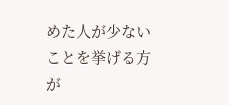めた人が少ないことを挙げる方が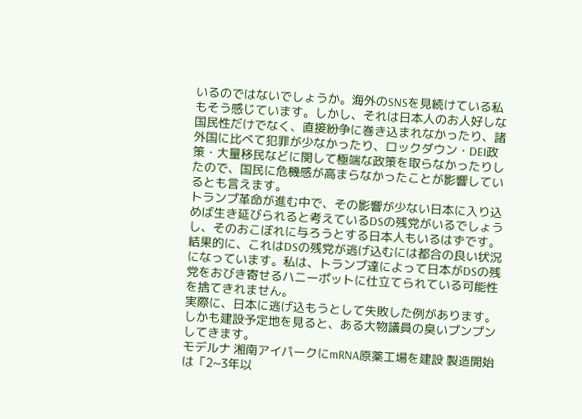いるのではないでしょうか。海外のSNSを見続けている私もそう感じています。しかし、それは日本人のお人好しな国民性だけでなく、直接紛争に巻き込まれなかったり、諸外国に比べて犯罪が少なかったり、ロックダウン・DEI政策・大量移民などに関して極端な政策を取らなかったりしたので、国民に危機感が高まらなかったことが影響しているとも言えます。
トランプ革命が進む中で、その影響が少ない日本に入り込めば生き延びられると考えているDSの残党がいるでしょうし、そのおこぼれに与ろうとする日本人もいるはずです。結果的に、これはDSの残党が逃げ込むには都合の良い状況になっています。私は、トランプ達によって日本がDSの残党をおびき寄せるハニーポットに仕立てられている可能性を捨てきれません。
実際に、日本に逃げ込もうとして失敗した例があります。しかも建設予定地を見ると、ある大物議員の臭いプンプンしてきます。
モデルナ 湘南アイパークにmRNA原薬工場を建設 製造開始は「2~3年以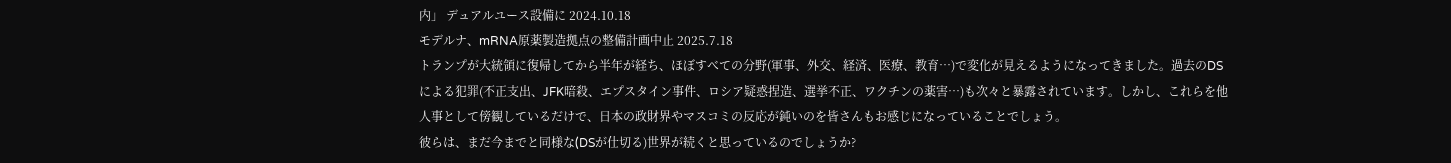内」 デュアルユース設備に 2024.10.18
モデルナ、mRNA原薬製造拠点の整備計画中止 2025.7.18
トランプが大統領に復帰してから半年が経ち、ほぼすべての分野(軍事、外交、経済、医療、教育…)で変化が見えるようになってきました。過去のDSによる犯罪(不正支出、JFK暗殺、エプスタイン事件、ロシア疑惑捏造、選挙不正、ワクチンの薬害…)も次々と暴露されています。しかし、これらを他人事として傍観しているだけで、日本の政財界やマスコミの反応が鈍いのを皆さんもお感じになっていることでしょう。
彼らは、まだ今までと同様な(DSが仕切る)世界が続くと思っているのでしょうか?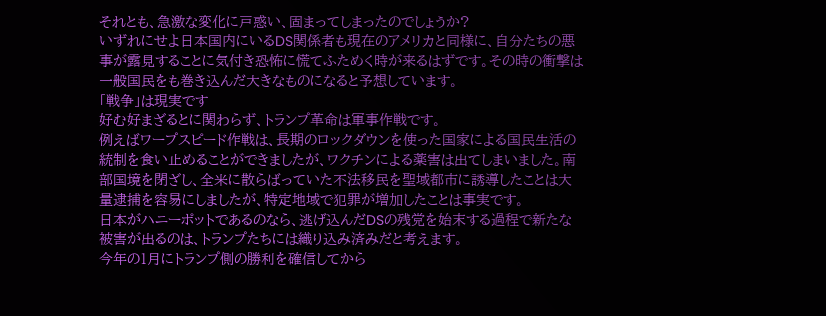それとも、急激な変化に戸惑い、固まってしまったのでしょうか?
いずれにせよ日本国内にいるDS関係者も現在のアメリカと同様に、自分たちの悪事が露見することに気付き恐怖に慌てふためく時が来るはずです。その時の衝撃は一般国民をも巻き込んだ大きなものになると予想しています。
「戦争」は現実です
好む好まざるとに関わらず、トランプ革命は軍事作戦です。
例えばワープスピード作戦は、長期のロックダウンを使った国家による国民生活の統制を食い止めることができましたが、ワクチンによる薬害は出てしまいました。南部国境を閉ざし、全米に散らばっていた不法移民を聖域都市に誘導したことは大量逮捕を容易にしましたが、特定地域で犯罪が増加したことは事実です。
日本がハニーポットであるのなら、逃げ込んだDSの残党を始末する過程で新たな被害が出るのは、トランプたちには織り込み済みだと考えます。
今年の1月にトランプ側の勝利を確信してから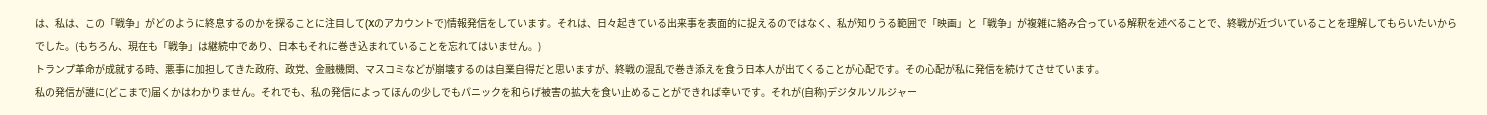は、私は、この「戦争」がどのように終息するのかを探ることに注目して(Xのアカウントで)情報発信をしています。それは、日々起きている出来事を表面的に捉えるのではなく、私が知りうる範囲で「映画」と「戦争」が複雑に絡み合っている解釈を述べることで、終戦が近づいていることを理解してもらいたいからでした。(もちろん、現在も「戦争」は継続中であり、日本もそれに巻き込まれていることを忘れてはいません。)
トランプ革命が成就する時、悪事に加担してきた政府、政党、金融機関、マスコミなどが崩壊するのは自業自得だと思いますが、終戦の混乱で巻き添えを食う日本人が出てくることが心配です。その心配が私に発信を続けてさせています。
私の発信が誰に(どこまで)届くかはわかりません。それでも、私の発信によってほんの少しでもパニックを和らげ被害の拡大を食い止めることができれば幸いです。それが(自称)デジタルソルジャー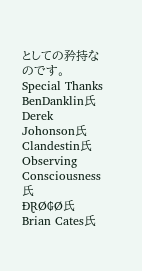としての矜持なのです。
Special Thanks
BenDanklin氏
Derek Johonson氏
Clandestin氏
Observing Consciousness氏
ĐⱤØ₲Ø氏
Brian Cates氏